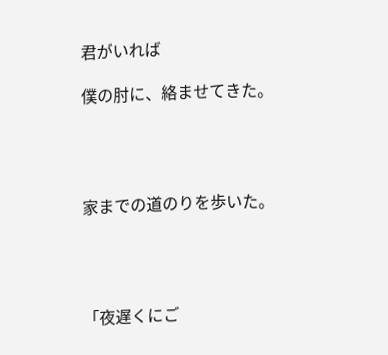君がいれば

僕の肘に、絡ませてきた。




家までの道のりを歩いた。




「夜遅くにご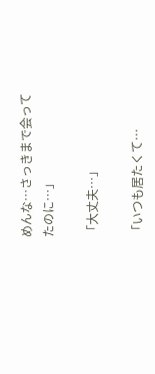めんな…さっきまで会ってたのに…」

「大丈夫…」

「いつも居たくて…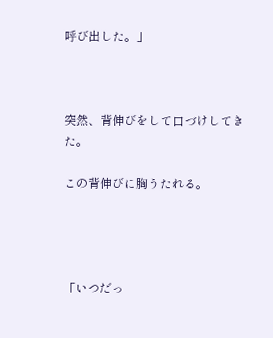呼び出した。」



突然、背伸びをして口づけしてきた。

この背伸びに胸うたれる。




「いつだっ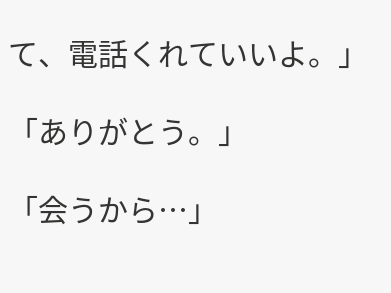て、電話くれていいよ。」

「ありがとう。」

「会うから…」